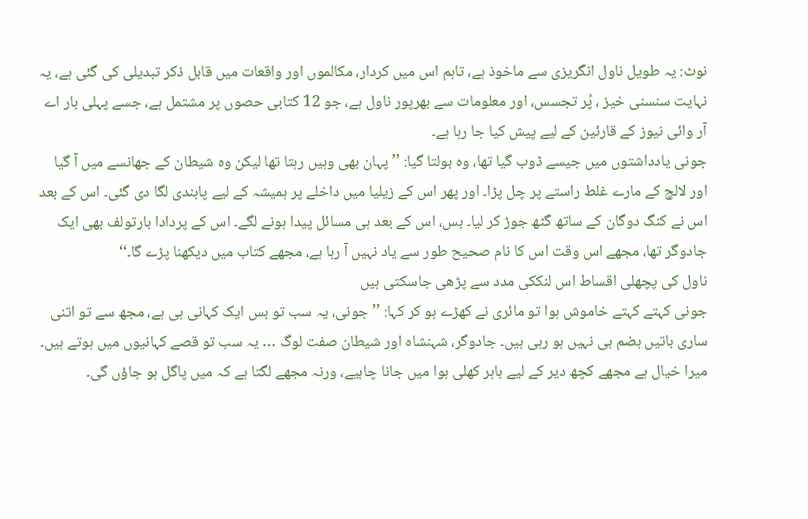نوٹ: یہ طویل ناول انگریزی سے ماخوذ ہے، تاہم اس میں کردار، مکالموں اور واقعات میں قابل ذکر تبدیلی کی گئی ہے، یہ نہایت سنسنی خیز ، پُر تجسس، اور معلومات سے بھرپور ناول ہے، جو 12 کتابی حصوں پر مشتمل ہے، جسے پہلی بار اے آر وائی نیوز کے قارئین کے لیے پیش کیا جا رہا ہے۔
جونی یادداشتوں میں جیسے ڈوب گیا تھا، وہ بولتا گیا: ’’پہان بھی وہیں رہتا تھا لیکن وہ شیطان کے جھانسے میں آ گیا اور لالچ کے مارے غلط راستے پر چل پڑا۔ اور پھر اس کے زیلیا میں داخلے پر ہمیشہ کے لیے پابندی لگا دی گئی۔ اس کے بعد اس نے کنگ دوگان کے ساتھ گٹھ جوڑ کر لیا۔ بس، اس کے بعد ہی مسائل پیدا ہونے لگے۔ اس کے پردادا بارتولف بھی ایک جادوگر تھا، مجھے اس وقت اس کا نام صحیح طور سے یاد نہیں آ رہا ہے، مجھے کتاب میں دیکھنا پڑے گا۔‘‘
ناول کی پچھلی اقساط اس لنککی مدد سے پڑھی جاسکتی ہیں
جونی کہتے کہتے خاموش ہوا تو مائری نے کھڑے ہو کر کہا: ’’جونی، یہ سب تو بس ایک کہانی ہی ہے، مجھ سے تو اتنی ساری باتیں ہضم ہی نہیں ہو رہی ہیں۔ جادوگر، شہنشاہ اور شیطان صفت لوگ … یہ سب تو قصے کہانیوں میں ہوتے ہیں۔ میرا خیال ہے مجھے کچھ دیر کے لیے باہر کھلی ہوا میں جانا چاہیے، ورنہ مجھے لگتا ہے کہ میں پاگل ہو جاؤں گی۔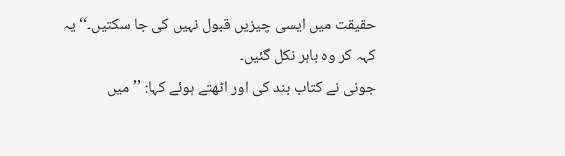حقیقت میں ایسی چیزیں قبول نہیں کی جا سکتیں۔‘‘ یہ کہہ کر وہ باہر نکل گئیں۔
جونی نے کتاب بند کی اور اٹھتے ہوئے کہا: ’’میں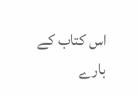اس کتاب کے بارے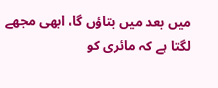میں بعد میں بتاؤں گا، ابھی مجھے لگتا ہے کہ مائری کو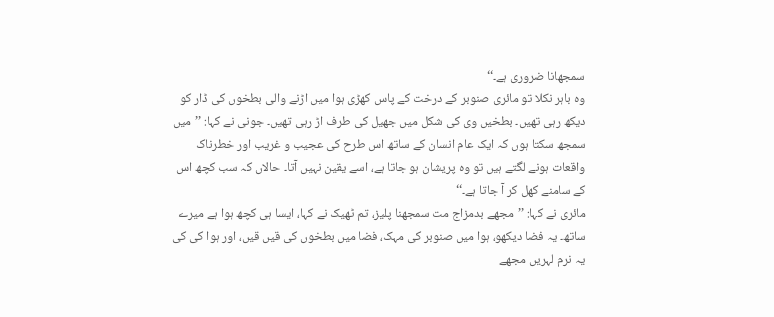سمجھانا ضروری ہے۔‘‘
وہ باہر نکلا تو مائری صنوبر کے درخت کے پاس کھڑی ہوا میں اڑنے والی بطخوں کی ڈار کو دیکھ رہی تھیں۔ بطخیں وی کی شکل میں جھیل کی طرف اڑ رہی تھیں۔ جونی نے کہا: ’’میں سمجھ سکتا ہوں کہ ایک عام انسان کے ساتھ اس طرح کی عجیب و غریب اور خطرناک واقعات ہونے لگتے ہیں تو وہ پریشان ہو جاتا ہے، اسے یقین نہیں آتا۔ حالاں کہ سب کچھ اس کے سامنے کھل کر آ جاتا ہے۔‘‘
مائری نے کہا: ’’مجھے بدمزاج مت سمجھنا پلیز، تم ٹھیک نے کہا، ایسا ہی کچھ ہوا ہے میرے ساتھ۔ یہ فضا دیکھو، ہوا میں صنوبر کی مہک، فضا میں بطخوں کی قیں قیں، اور ہوا کی کی یہ نرم لہریں مجھے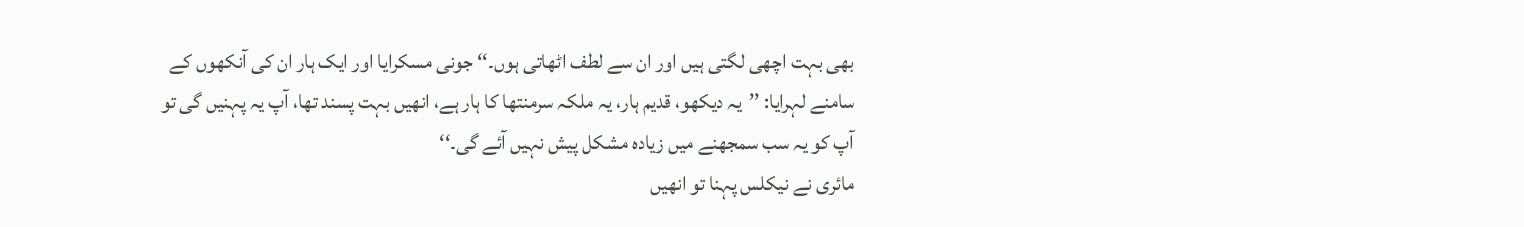بھی بہت اچھی لگتی ہیں اور ان سے لطف اٹھاتی ہوں۔‘‘ جونی مسکرایا اور ایک ہار ان کی آنکھوں کے سامنے لہرایا: ’’یہ دیکھو، قدیم ہار، یہ ملکہ سرمنتھا کا ہار ہے، انھیں بہت پسند تھا، آپ یہ پہنیں گی تو آپ کو یہ سب سمجھنے میں زیادہ مشکل پیش نہیں آئے گی۔‘‘
مائری نے نیکلس پہنا تو انھیں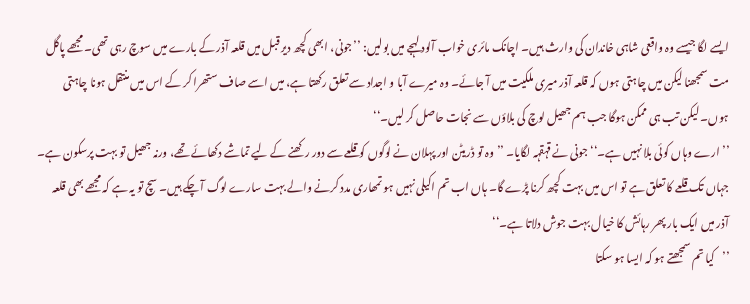ایسے لگا جیسے وہ واقعی شاہی خاندان کی وارث ہیں۔ اچانک مائری خواب آلود لہجے میں بولیں: ’’جونی، ابھی کچھ دیر قبل میں قلعہ آذر کے بارے میں سوچ رہی تھی۔ مجھے پاگل مت سمجھنا لیکن میں چاہتی ہوں کہ قلعہ آذر میری ملکیت میں آ جائے۔ وہ میرے آبا و اجداد سے تعلق رکھتا ہے، میں اسے صاف ستھرا کر کے اس میں منتقل ہونا چاہتی ہوں۔ لیکن تب ہی ممکن ہوگا جب ہم جھیل لوچ کی بلاؤں سے نجات حاصل کر لیں۔‘‘
’’ارے وہاں کوئی بلا نہیں ہے۔‘‘ جونی نے قہقہہ لگایا۔ ’’وہ تو ڈریٹن اور پہلان نے لوگوں کو قلعے سے دور رکھنے کے لیے تماشے دکھائے تھے، ورنہ جھیل تو بہت پرسکون ہے۔ جہاں تک قلعے کا تعلق ہے تو اس میں بہت کچھ کرنا پڑے گا۔ ہاں اب تم اکیلی نہیں ہو تمھاری مدد کرنے والے بہت سارے لوگ آ چکے ہیں۔ سچ تو یہ ہے کہ مجھے بھی قلعہ آذر میں ایک بار پھر رہائش کا خیال بہت جوش دلاتا ہے۔‘‘
’’کیا تم سمجھتے ہو کہ ایسا ہو سکتا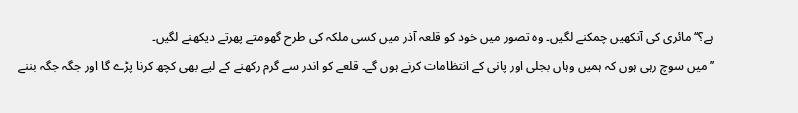ہے؟‘‘ مائری کی آنکھیں چمکنے لگیں۔ وہ تصور میں خود کو قلعہ آذر میں کسی ملکہ کی طرح گھومتے پھرتے دیکھنے لگیں۔
’’میں سوچ رہی ہوں کہ ہمیں وہاں بجلی اور پانی کے انتظامات کرنے ہوں گے۔ قلعے کو اندر سے گرم رکھنے کے لیے بھی کچھ کرنا پڑے گا اور جگہ جگہ بننے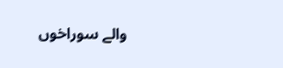والے سوراخوں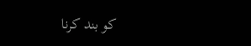کو بند کرنا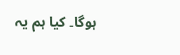ہوگا۔ کیا ہم یہ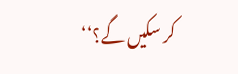کر سکیں گے؟‘‘